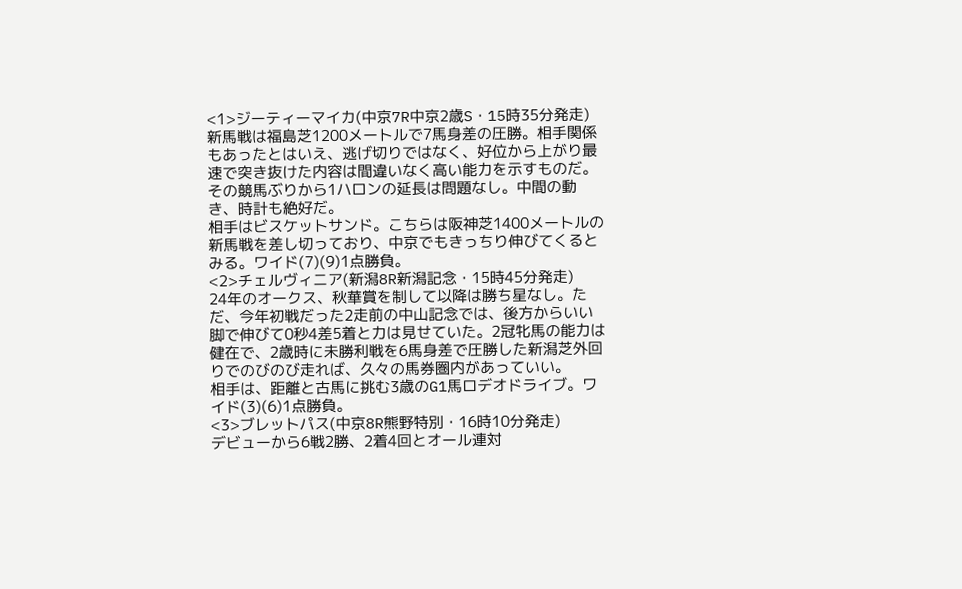<1>ジーティーマイカ(中京7R中京2歳S・15時35分発走)
新馬戦は福島芝1200メートルで7馬身差の圧勝。相手関係もあったとはいえ、逃げ切りではなく、好位から上がり最速で突き抜けた内容は間違いなく高い能力を示すものだ。その競馬ぶりから1ハロンの延長は問題なし。中間の動き、時計も絶好だ。
相手はビスケットサンド。こちらは阪神芝1400メートルの新馬戦を差し切っており、中京でもきっちり伸びてくるとみる。ワイド(7)(9)1点勝負。
<2>チェルヴィニア(新潟8R新潟記念・15時45分発走)
24年のオークス、秋華賞を制して以降は勝ち星なし。ただ、今年初戦だった2走前の中山記念では、後方からいい脚で伸びて0秒4差5着と力は見せていた。2冠牝馬の能力は健在で、2歳時に未勝利戦を6馬身差で圧勝した新潟芝外回りでのびのび走れば、久々の馬券圏内があっていい。
相手は、距離と古馬に挑む3歳のG1馬ロデオドライブ。ワイド(3)(6)1点勝負。
<3>ブレットパス(中京8R熊野特別・16時10分発走)
デビューから6戦2勝、2着4回とオール連対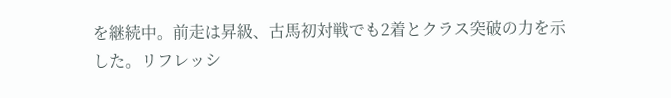を継続中。前走は昇級、古馬初対戦でも2着とクラス突破の力を示した。リフレッシ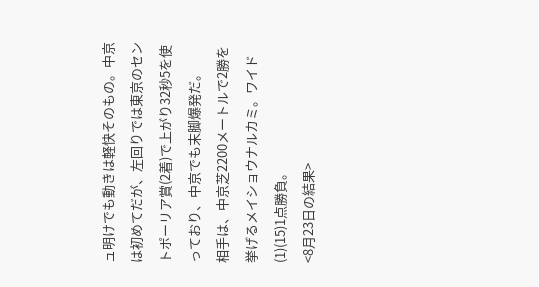ュ明けでも動きは軽快そのもの。中京は初めてだが、左回りでは東京のセントポーリア賞(2着)で上がり32秒5を使っており、中京でも末脚爆発だ。
相手は、中京芝2200メートルで2勝を挙げるメイショウナルカミ。ワイド(1)(15)1点勝負。
<8月23日の結果>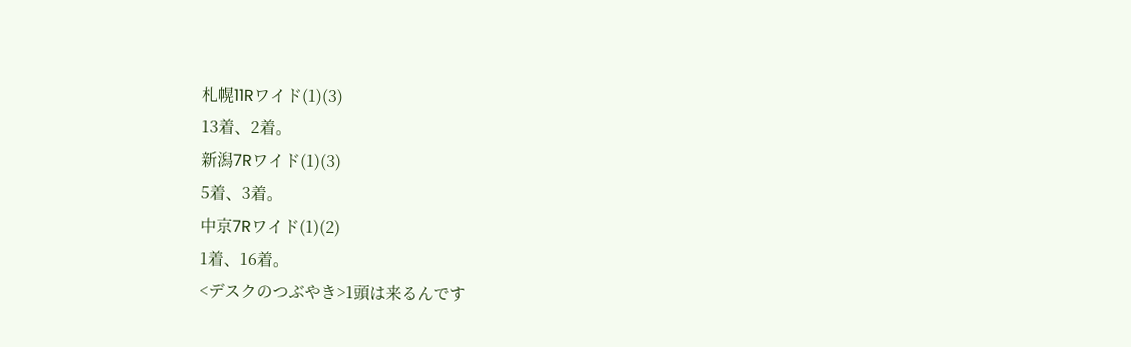札幌11Rワイド(1)(3)
13着、2着。
新潟7Rワイド(1)(3)
5着、3着。
中京7Rワイド(1)(2)
1着、16着。
<デスクのつぶやき>1頭は来るんです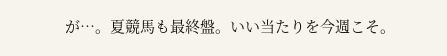が…。夏競馬も最終盤。いい当たりを今週こそ。